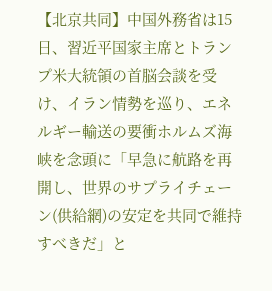【北京共同】中国外務省は15日、習近平国家主席とトランプ米大統領の首脳会談を受け、イラン情勢を巡り、エネルギー輸送の要衝ホルムズ海峡を念頭に「早急に航路を再開し、世界のサプライチェーン(供給網)の安定を共同で維持すべきだ」と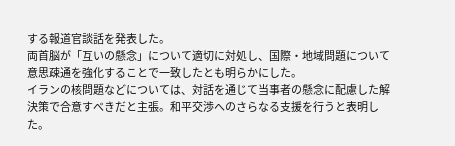する報道官談話を発表した。
両首脳が「互いの懸念」について適切に対処し、国際・地域問題について意思疎通を強化することで一致したとも明らかにした。
イランの核問題などについては、対話を通じて当事者の懸念に配慮した解決策で合意すべきだと主張。和平交渉へのさらなる支援を行うと表明した。